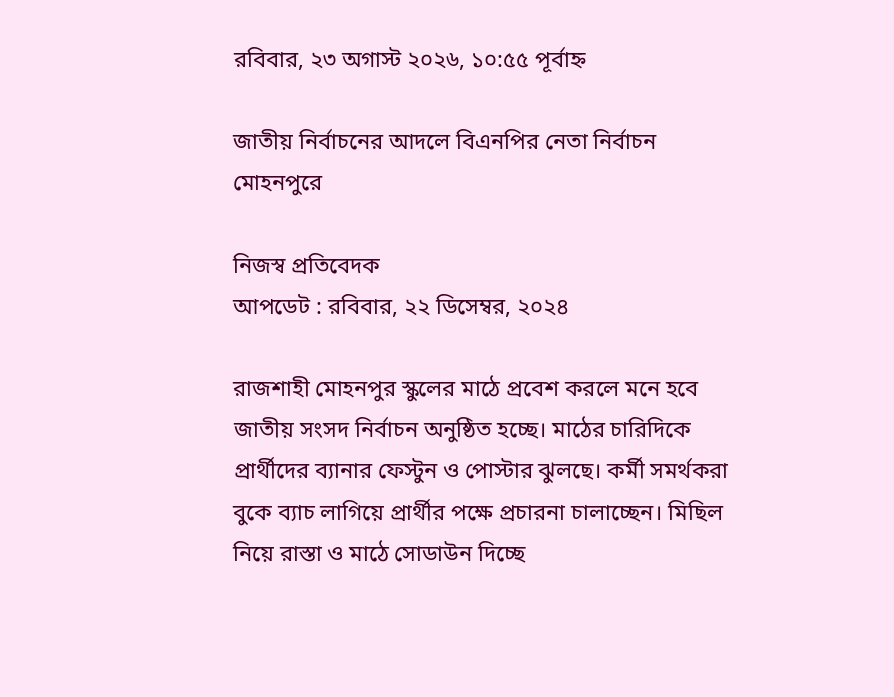রবিবার, ২৩ অগাস্ট ২০২৬, ১০:৫৫ পূর্বাহ্ন

জাতীয় নির্বাচনের আদলে বিএনপির নেতা নির্বাচন মোহনপুরে

নিজস্ব প্রতিবেদক
আপডেট : রবিবার, ২২ ডিসেম্বর, ২০২৪

রাজশাহী মোহনপুর স্কুলের মাঠে প্রবেশ করলে মনে হবে জাতীয় সংসদ নির্বাচন অনুষ্ঠিত হচ্ছে। মাঠের চারিদিকে প্রার্থীদের ব্যানার ফেস্টুন ও পোস্টার ঝুলছে। কর্মী সমর্থকরা বুকে ব্যাচ লাগিয়ে প্রার্থীর পক্ষে প্রচারনা চালাচ্ছেন। মিছিল নিয়ে রাস্তা ও মাঠে সোডাউন দিচ্ছে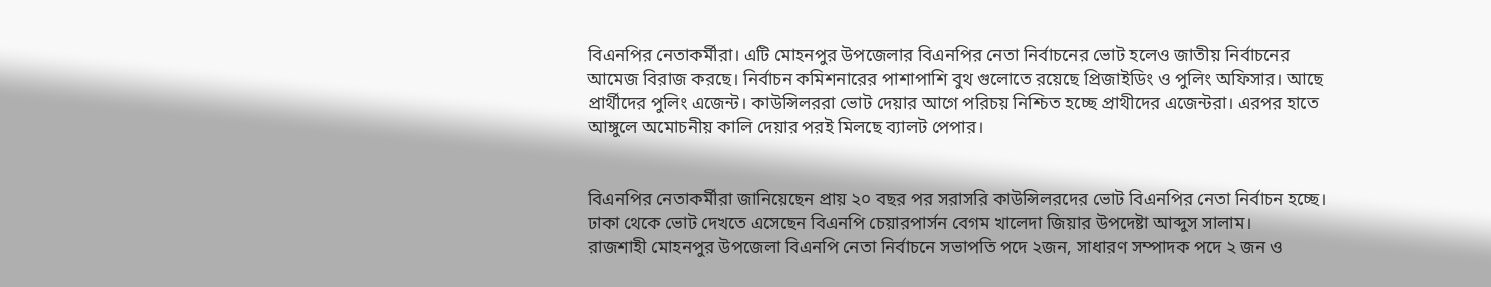বিএনপির নেতাকর্মীরা। এটি মোহনপুর উপজেলার বিএনপির নেতা নির্বাচনের ভোট হলেও জাতীয় নির্বাচনের আমেজ বিরাজ করছে। নির্বাচন কমিশনারের পাশাপাশি বুথ গুলোতে রয়েছে প্রিজাইডিং ও পুলিং অফিসার। আছে প্রার্থীদের পুলিং এজেন্ট। কাউন্সিলররা ভোট দেয়ার আগে পরিচয় নিশ্চিত হচ্ছে প্রাথীদের এজেন্টরা। এরপর হাতে আঙ্গুলে অমোচনীয় কালি দেয়ার পরই মিলছে ব্যালট পেপার।


বিএনপির নেতাকর্মীরা জানিয়েছেন প্রায় ২০ বছর পর সরাসরি কাউন্সিলরদের ভোট বিএনপির নেতা নির্বাচন হচ্ছে। ঢাকা থেকে ভোট দেখতে এসেছেন বিএনপি চেয়ারপার্সন বেগম খালেদা জিয়ার উপদেষ্টা আব্দুস সালাম।
রাজশাহী মোহনপুর উপজেলা বিএনপি নেতা নির্বাচনে সভাপতি পদে ২জন, সাধারণ সম্পাদক পদে ২ জন ও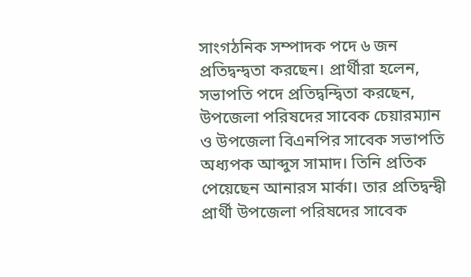সাংগঠনিক সম্পাদক পদে ৬ জন প্রতিদ্বন্দ্বতা করছেন। প্রার্থীরা হলেন, সভাপতি পদে প্রতিদ্বন্দ্বিতা করছেন, উপজেলা পরিষদের সাবেক চেয়ারম্যান ও উপজেলা বিএনপির সাবেক সভাপতি অধ্যপক আব্দুস সামাদ। তিনি প্রতিক পেয়েছেন আনারস মার্কা। তার প্রতিদ্বন্দ্বী প্রার্থী উপজেলা পরিষদের সাবেক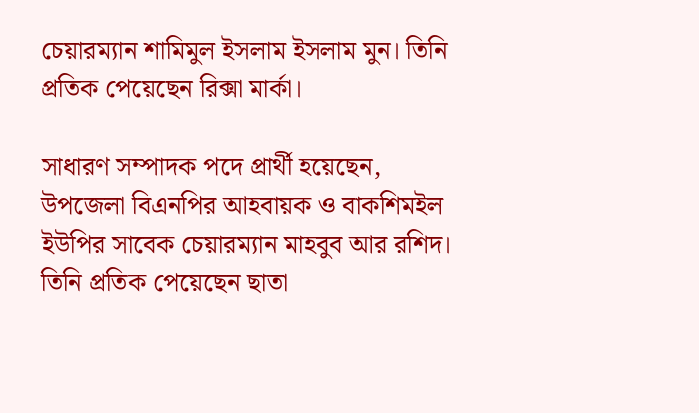চেয়ারম্যান শামিমুল ইসলাম ইসলাম মুন। তিনি প্রতিক পেয়েছেন রিক্সা মার্কা।

সাধারণ সম্পাদক পদে প্রার্থী হয়েছেন, উপজেলা বিএনপির আহবায়ক ও বাকশিমইল ইউপির সাবেক চেয়ারম্যান মাহবুব আর রশিদ। তিনি প্রতিক পেয়েছেন ছাতা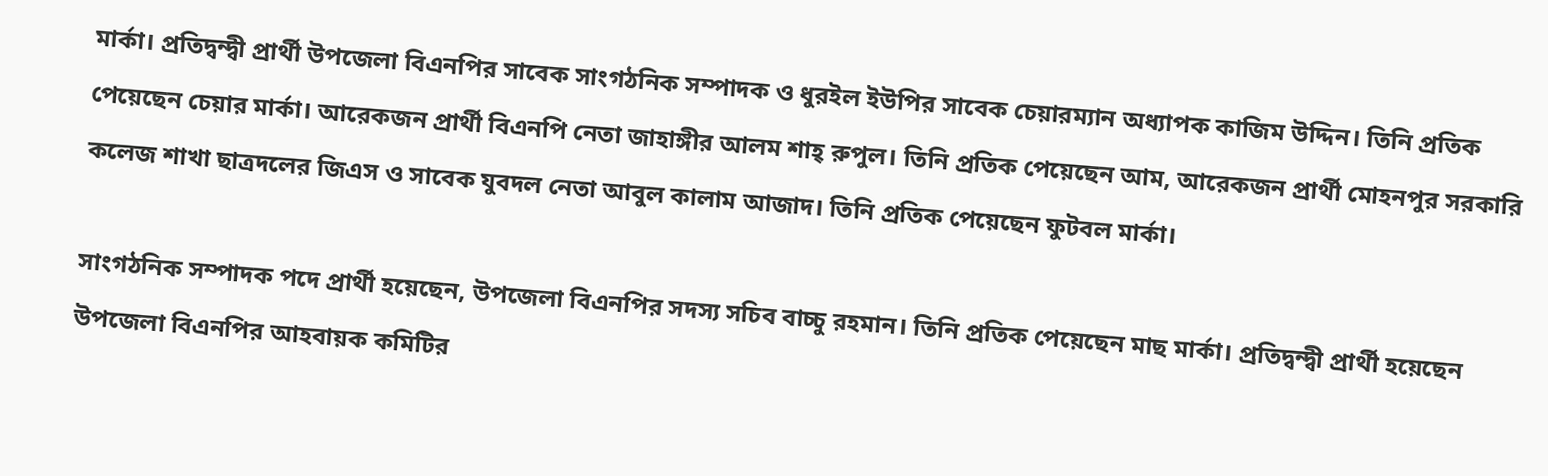মার্কা। প্রতিদ্বন্দ্বী প্রার্থী উপজেলা বিএনপির সাবেক সাংগঠনিক সম্পাদক ও ধুরইল ইউপির সাবেক চেয়ারম্যান অধ্যাপক কাজিম উদ্দিন। তিনি প্রতিক পেয়েছেন চেয়ার মার্কা। আরেকজন প্রার্থী বিএনপি নেতা জাহাঙ্গীর আলম শাহ্ রুপুল। তিনি প্রতিক পেয়েছেন আম, আরেকজন প্রার্থী মোহনপুর সরকারি কলেজ শাখা ছাত্রদলের জিএস ও সাবেক যুবদল নেতা আবুল কালাম আজাদ। তিনি প্রতিক পেয়েছেন ফুটবল মার্কা।

সাংগঠনিক সম্পাদক পদে প্রার্থী হয়েছেন, উপজেলা বিএনপির সদস্য সচিব বাচ্চু রহমান। তিনি প্রতিক পেয়েছেন মাছ মার্কা। প্রতিদ্বন্দ্বী প্রার্থী হয়েছেন উপজেলা বিএনপির আহবায়ক কমিটির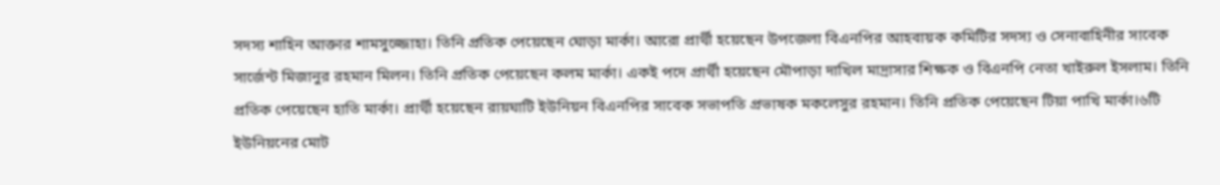সদস্য শাহিন আক্তার শামসুজ্জোহা। তিনি প্রতিক পেয়েছেন ঘোড়া মার্কা। আরো প্রার্থী হয়েছেন উপজেলা বিএনপির আহবায়ক কমিটির সদস্য ও সেনাবাহিনীর সাবেক সার্জেন্ট মিজানুর রহমান মিলন। তিনি প্রতিক পেয়েছেন কলম মার্কা। একই পদে প্রার্থী হয়েছেন মৌপাড়া দাখিল মাদ্রাসার শিক্ষক ও বিএনপি নেতা খাইরুল ইসলাম। তিনি প্রতিক পেয়েছেন হাতি মার্কা। প্রার্থী হয়েছেন রায়ঘাটি ইউনিয়ন বিএনপির সাবেক সভাপতি প্রভাষক মকলেসুর রহমান। তিনি প্রতিক পেয়েছেন টিয়া পাখি মার্কা।৬টি ইউনিয়নের মোট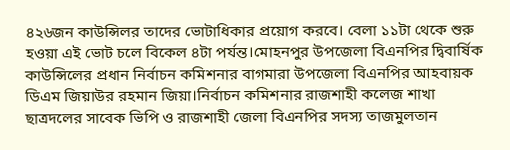৪২৬জন কাউন্সিলর তাদের ভোটাধিকার প্রয়োগ করবে। বেলা ১১টা থেকে শুরু হওয়া এই ভোট চলে বিকেল ৪টা পর্যন্ত।মোহনপুর উপজেলা বিএনপির দ্বিবার্ষিক কাউন্সিলের প্রধান নির্বাচন কমিশনার বাগমারা উপজেলা বিএনপির আহবায়ক ডিএম জিয়াউর রহমান জিয়া।নির্বাচন কমিশনার রাজশাহী কলেজ শাখা ছাত্রদলের সাবেক ভিপি ও রাজশাহী জেলা বিএনপির সদস্য তাজমুলতান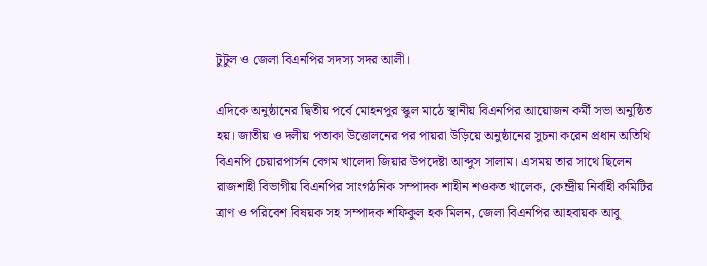টুটুল ও জেলা বিএনপির সদস্য সদর আলী।

এদিকে অনুষ্ঠানের দ্বিতীয় পর্বে মোহনপুর স্কুল মাঠে স্থানীয় বিএনপির আয়োজন কর্মী সভা অনুষ্ঠিত হয়। জাতীয় ও দলীয় পতাকা উত্তোলনের পর পায়রা উড়িয়ে অনুষ্ঠানের সুচনা করেন প্রধান অতিথি বিএনপি চেয়ারপার্সন বেগম খালেদা জিয়ার উপদেষ্টা আব্দুস সালাম। এসময় তার সাথে ছিলেন রাজশাহী বিভাগীয় বিএনপির সাংগঠনিক সম্পাদক শাহীন শওকত খালেক, কেন্দ্রীয় নির্বাহী কমিটির ত্রাণ ও পরিবেশ বিষয়ক সহ সম্পাদক শফিকুল হক মিলন, জেলা বিএনপির আহবায়ক আবু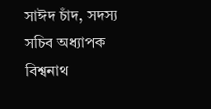সাঈদ চাঁদ, সদস্য সচিব অধ্যাপক বিশ্বনাথ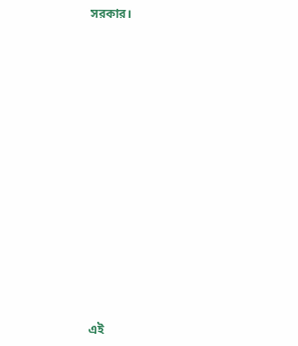সরকার।
















এই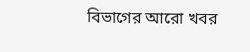বিভাগের আরো খবর